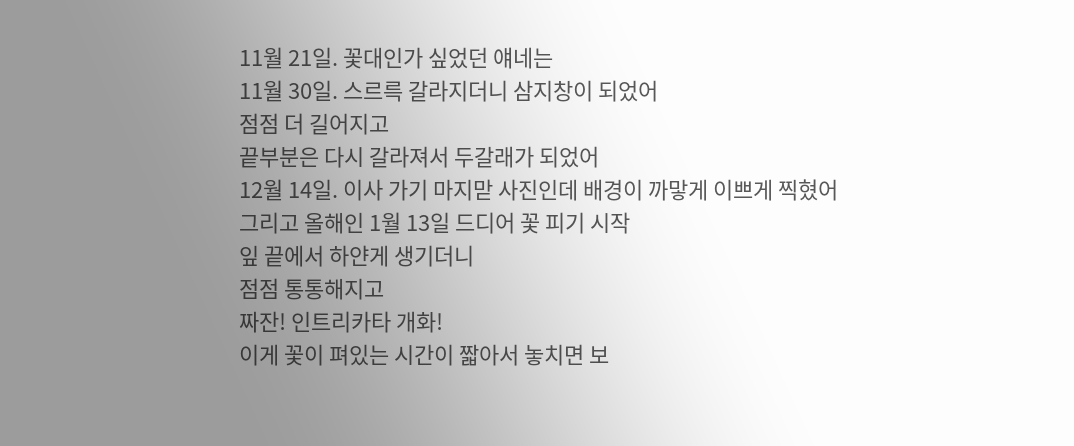11월 21일. 꽃대인가 싶었던 얘네는
11월 30일. 스르륵 갈라지더니 삼지창이 되었어
점점 더 길어지고
끝부분은 다시 갈라져서 두갈래가 되었어
12월 14일. 이사 가기 마지맏 사진인데 배경이 까맣게 이쁘게 찍혔어
그리고 올해인 1월 13일 드디어 꽃 피기 시작
잎 끝에서 하얀게 생기더니
점점 통통해지고
짜잔! 인트리카타 개화!
이게 꽃이 펴있는 시간이 짧아서 놓치면 보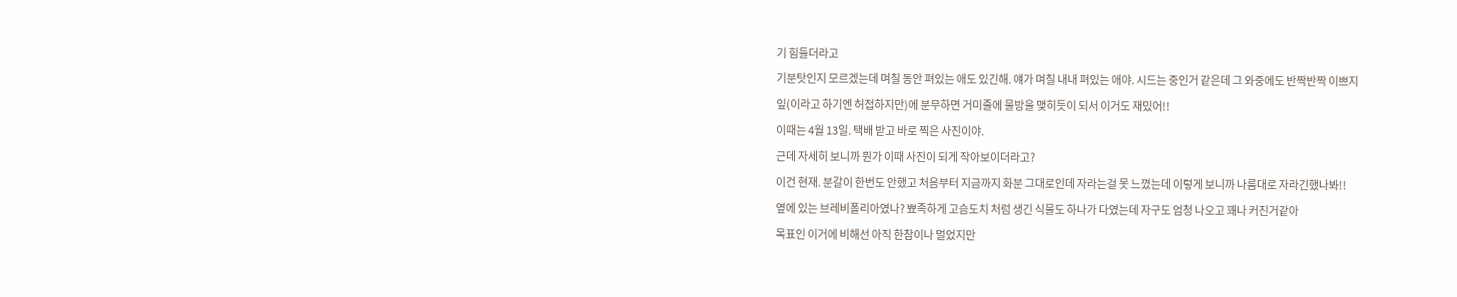기 힘들더라고
기분탓인지 모르겠는데 며칠 동안 펴있는 애도 있긴해. 얘가 며칠 내내 펴있는 애야. 시드는 중인거 같은데 그 와중에도 반짝반짝 이쁘지
잎(이라고 하기엔 허접하지만)에 분무하면 거미줄에 물방울 맺히듯이 되서 이거도 재밌어!!
이때는 4월 13일. 택배 받고 바로 찍은 사진이야.
근데 자세히 보니까 뭔가 이때 사진이 되게 작아보이더라고?
이건 현재. 분갈이 한번도 안했고 처음부터 지금까지 화분 그대로인데 자라는걸 못 느꼈는데 이렇게 보니까 나름대로 자라긴했나봐!!
옆에 있는 브레비폴리아였나? 뾰족하게 고슴도치 처럼 생긴 식물도 하나가 다였는데 자구도 엄청 나오고 꽤나 커진거같아
목표인 이거에 비해선 아직 한참이나 멀었지만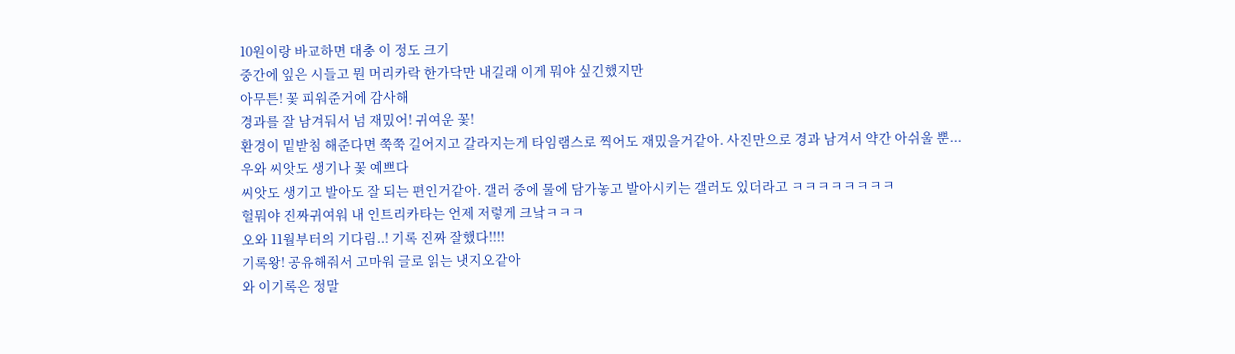10원이랑 바교하면 대충 이 정도 크기
중간에 잎은 시들고 뭔 머리카락 한가닥만 내길래 이게 뭐야 싶긴했지만
아무튼! 꽃 피워준거에 감사해
경과를 잘 남겨둬서 넘 재밌어! 귀여운 꽃!
환경이 밑받침 해준다면 쭉쭉 길어지고 갈라지는게 타임램스로 찍어도 재밌을거같아. 사진만으로 경과 남겨서 약간 아쉬울 뿐...
우와 씨앗도 생기나 꽃 예쁘다
씨앗도 생기고 발아도 잘 되는 편인거같아. 갤러 중에 물에 담가놓고 발아시키는 갤러도 있더라고 ㅋㅋㅋㅋㅋㅋㅋㅋ
헐뭐야 진짜귀여워 내 인트리카타는 언제 저렇게 크낰ㅋㅋㅋ
오와 11월부터의 기다림..! 기록 진짜 잘했다!!!!
기록왕! 공유해줘서 고마워 글로 읽는 냇지오같아
와 이기록은 정말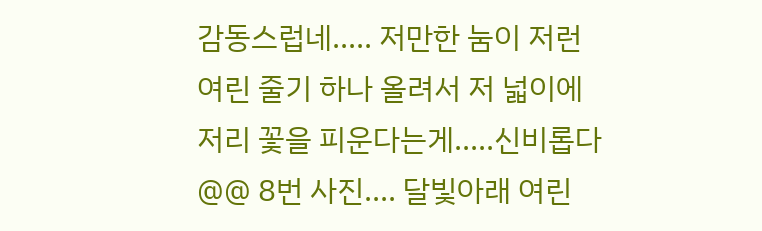감동스럽네..... 저만한 눔이 저런 여린 줄기 하나 올려서 저 넓이에 저리 꽃을 피운다는게.....신비롭다 @@ 8번 사진.... 달빛아래 여린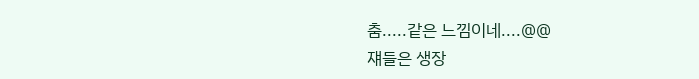춤.....같은 느낌이네....@@
쟤들은 생장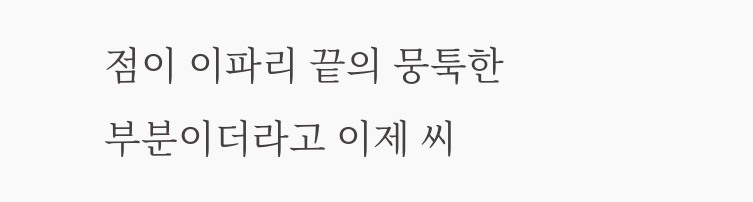점이 이파리 끝의 뭉툭한 부분이더라고 이제 씨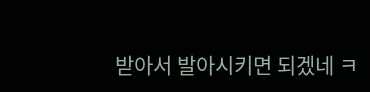받아서 발아시키면 되겠네 ㅋ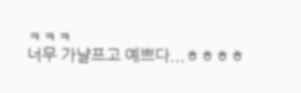ㅋㅋㅋ
너무 가냘프고 예쁘다...ㅎㅎㅎㅎ